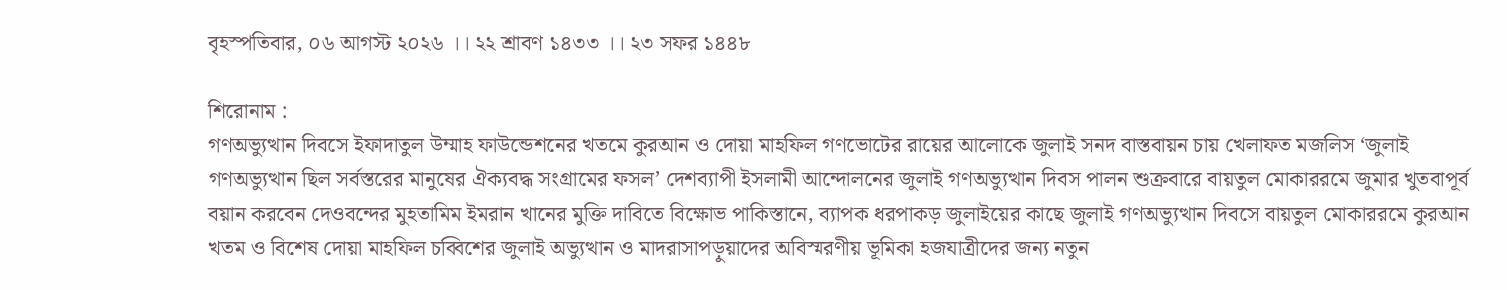বৃহস্পতিবার, ০৬ আগস্ট ২০২৬ ।। ২২ শ্রাবণ ১৪৩৩ ।। ২৩ সফর ১৪৪৮

শিরোনাম :
গণঅভ্যুত্থান দিবসে ইফাদাতুল উম্মাহ ফাউন্ডেশনের খতমে কুরআন ও দোয়া মাহফিল গণভোটের রায়ের আলোকে জুলাই সনদ বাস্তবায়ন চায় খেলাফত মজলিস ‘জুলাই গণঅভ্যুত্থান ছিল সর্বস্তরের মানুষের ঐক্যবদ্ধ সংগ্রামের ফসল’ দেশব্যাপী ইসলামী আন্দোলনের জুলাই গণঅভ্যুত্থান দিবস পালন শুক্রবারে বায়তুল মোকাররমে জুমার খুতবাপূর্ব বয়ান করবেন দেওবন্দের মুহতামিম ইমরান খানের মুক্তি দাবিতে বিক্ষোভ পাকিস্তানে, ব্যাপক ধরপাকড় জুলাইয়ের কাছে জুলাই গণঅভ্যুত্থান দিবসে বায়তুল মোকাররমে কুরআন খতম ও বিশেষ দোয়া মাহফিল চব্বিশের জুলাই অভ্যুত্থান ও মাদরাসাপড়ুয়াদের অবিস্মরণীয় ভূমিকা হজযাত্রীদের জন্য নতুন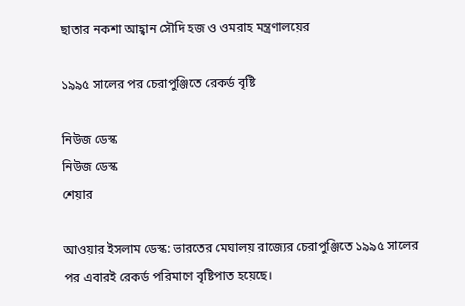ছাতার নকশা আহ্বান সৌদি হজ ও ওমরাহ মন্ত্রণালয়ের

১৯৯৫ সালের পর চেরাপুঞ্জিতে রেকর্ড বৃষ্টি

নিউজ ডেস্ক
নিউজ ডেস্ক
শেয়ার

আওয়ার ইসলাম ডেস্ক: ভারতের মেঘালয় রাজ্যের চেরাপুঞ্জিতে ১৯৯৫ সালের পর এবারই রেকর্ড পরিমাণে বৃষ্টিপাত হয়েছে।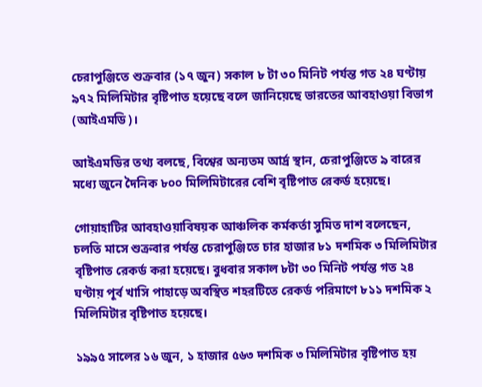চেরাপুঞ্জিতে শুক্রবার (১৭ জুন) সকাল ৮ টা ৩০ মিনিট পর্যন্ত গত ২৪ ঘণ্টায় ৯৭২ মিলিমিটার বৃষ্টিপাত হয়েছে বলে জানিয়েছে ভারতের আবহাওয়া বিভাগ (আইএমডি)।

আইএমডির তথ্য বলছে, বিশ্বের অন্যতম আর্দ্র স্থান, চেরাপুঞ্জিতে ৯ বারের মধ্যে জুনে দৈনিক ৮০০ মিলিমিটারের বেশি বৃষ্টিপাত রেকর্ড হয়েছে।

গোয়াহাটির আবহাওয়াবিষয়ক আঞ্চলিক কর্মকর্তা সুমিত দাশ বলেছেন, চলতি মাসে শুক্রবার পর্যন্ত চেরাপুঞ্জিতে চার হাজার ৮১ দশমিক ৩ মিলিমিটার বৃষ্টিপাত রেকর্ড করা হয়েছে। বুধবার সকাল ৮টা ৩০ মিনিট পর্যন্ত গত ২৪ ঘণ্টায় পূর্ব খাসি পাহাড়ে অবস্থিত শহরটিতে রেকর্ড পরিমাণে ৮১১ দশমিক ২ মিলিমিটার বৃষ্টিপাত হয়েছে।

১৯৯৫ সালের ১৬ জুন, ১ হাজার ৫৬৩ দশমিক ৩ মিলিমিটার বৃষ্টিপাত হয়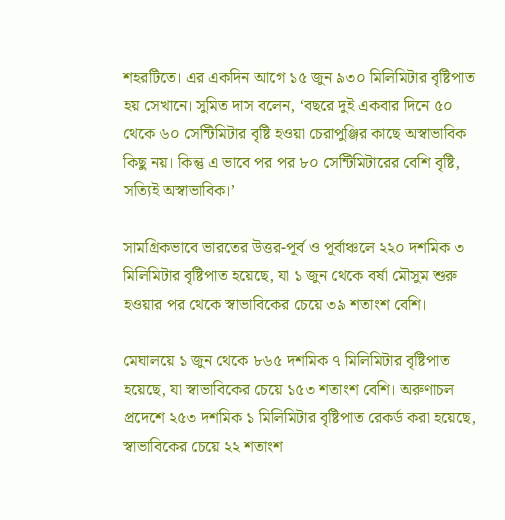শহরটিতে। এর একদিন আগে ১৫ জুন ৯৩০ মিলিমিটার বৃষ্টিপাত হয় সেখানে। সুমিত দাস বলেন, ‘বছরে দুই একবার দিনে ৫০ থেকে ৬০ সেন্টিমিটার বৃষ্টি হওয়া চেরাপুঞ্জির কাছে অস্বাভাবিক কিছু নয়। কিন্তু এ ভাবে পর পর ৮০ সেন্টিমিটারের বেশি বৃষ্টি, সত্যিই অস্বাভাবিক।’

সামগ্রিকভাবে ভারতের উত্তর-পূর্ব ও পূর্বাঞ্চলে ২২০ দশমিক ৩ মিলিমিটার বৃষ্টিপাত হয়েছে, যা ১ জুন থেকে বর্ষা মৌসুম শুরু হওয়ার পর থেকে স্বাভাবিকের চেয়ে ৩৯ শতাংশ বেশি।

মেঘালয়ে ১ জুন থেকে ৮৬৫ দশমিক ৭ মিলিমিটার বৃষ্টিপাত হয়েছে, যা স্বাভাবিকের চেয়ে ১৫৩ শতাংশ বেশি। অরুণাচল প্রদেশে ২৫৩ দশমিক ১ মিলিমিটার বৃষ্টিপাত রেকর্ড করা হয়েছে, স্বাভাবিকের চেয়ে ২২ শতাংশ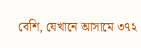বেশি, যেখানে আসামে ৩৭২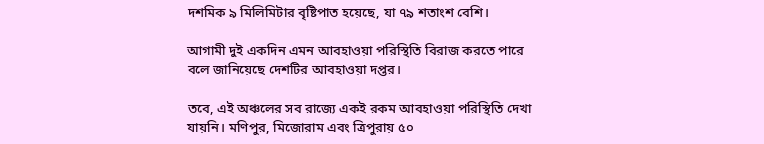দশমিক ৯ মিলিমিটার বৃষ্টিপাত হয়েছে, যা ৭৯ শতাংশ বেশি।

আগামী দুই একদিন এমন আবহাওয়া পরিস্থিতি বিরাজ করতে পারে বলে জানিয়েছে দেশটির আবহাওয়া দপ্তর।

তবে, এই অঞ্চলের সব রাজ্যে একই রকম আবহাওয়া পরিস্থিতি দেখা যায়নি। মণিপুর, মিজোরাম এবং ত্রিপুরায় ৫০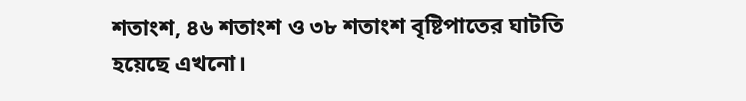শতাংশ, ৪৬ শতাংশ ও ৩৮ শতাংশ বৃষ্টিপাতের ঘাটতি হয়েছে এখনো।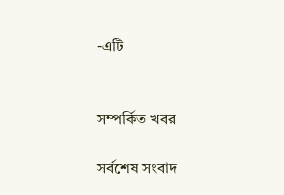-এটি


সম্পর্কিত খবর

সর্বশেষ সংবাদ